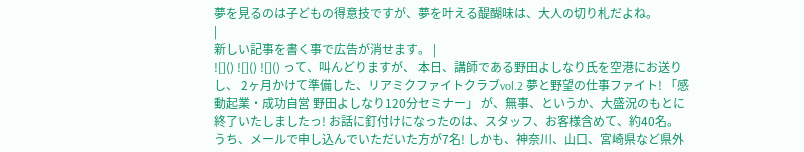夢を見るのは子どもの得意技ですが、夢を叶える醍醐味は、大人の切り札だよね。
|
新しい記事を書く事で広告が消せます。 |
![]() ![]() ![]() って、叫んどりますが、 本日、講師である野田よしなり氏を空港にお送りし、 2ヶ月かけて準備した、リアミクファイトクラブvol.2 夢と野望の仕事ファイト! 「感動起業・成功自営 野田よしなり120分セミナー」 が、無事、というか、大盛況のもとに終了いたしましたっ! お話に釘付けになったのは、スタッフ、お客様含めて、約40名。 うち、メールで申し込んでいただいた方が7名! しかも、神奈川、山口、宮崎県など県外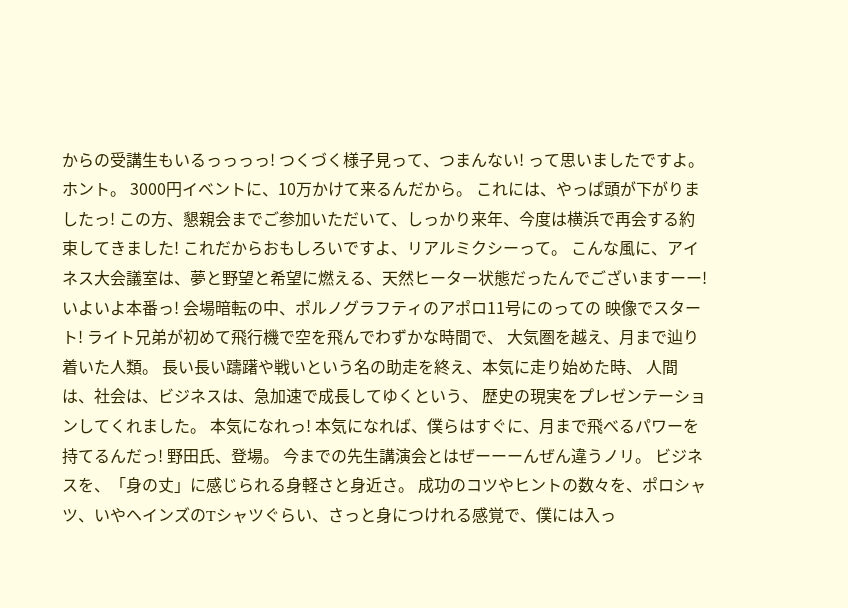からの受講生もいるっっっっ! つくづく様子見って、つまんない! って思いましたですよ。ホント。 3000円イベントに、10万かけて来るんだから。 これには、やっぱ頭が下がりましたっ! この方、懇親会までご参加いただいて、しっかり来年、今度は横浜で再会する約束してきました! これだからおもしろいですよ、リアルミクシーって。 こんな風に、アイネス大会議室は、夢と野望と希望に燃える、天然ヒーター状態だったんでございますーー! いよいよ本番っ! 会場暗転の中、ポルノグラフティのアポロ11号にのっての 映像でスタート! ライト兄弟が初めて飛行機で空を飛んでわずかな時間で、 大気圏を越え、月まで辿り着いた人類。 長い長い躊躇や戦いという名の助走を終え、本気に走り始めた時、 人間は、社会は、ビジネスは、急加速で成長してゆくという、 歴史の現実をプレゼンテーションしてくれました。 本気になれっ! 本気になれば、僕らはすぐに、月まで飛べるパワーを 持てるんだっ! 野田氏、登場。 今までの先生講演会とはぜーーーんぜん違うノリ。 ビジネスを、「身の丈」に感じられる身軽さと身近さ。 成功のコツやヒントの数々を、ポロシャツ、いやヘインズのTシャツぐらい、さっと身につけれる感覚で、僕には入っ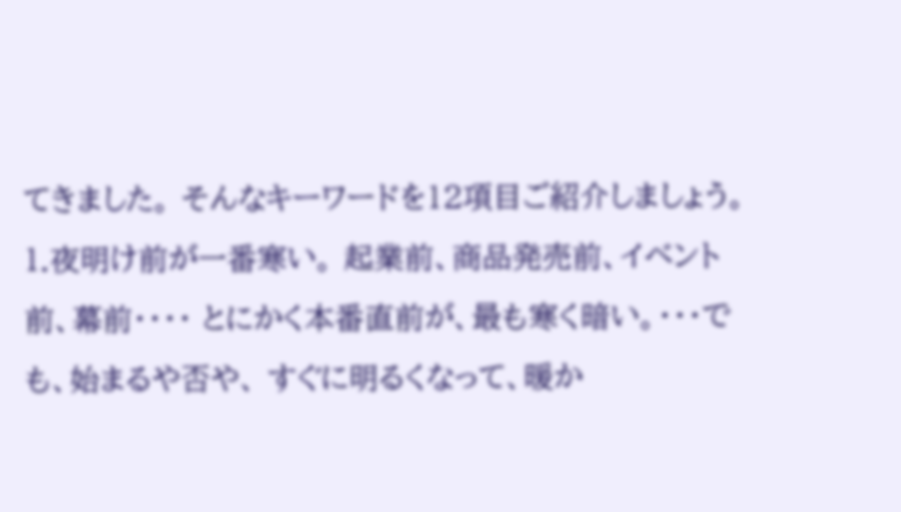てきました。 そんなキーワードを12項目ご紹介しましょう。 1.夜明け前が一番寒い。 起業前、商品発売前、イベント前、幕前・・・・ とにかく本番直前が、最も寒く暗い。・・・でも、始まるや否や、 すぐに明るくなって、暖か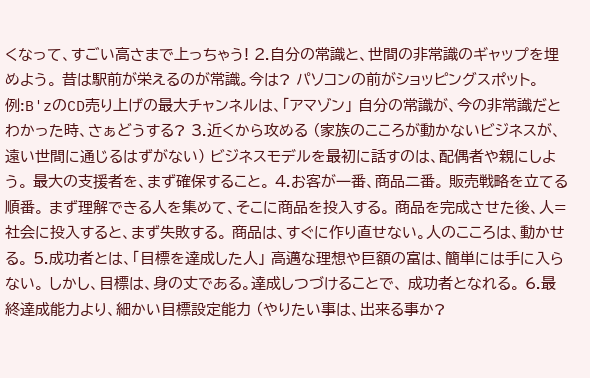くなって、すごい高さまで上っちゃう! 2.自分の常識と、世間の非常識のギャップを埋めよう。 昔は駅前が栄えるのが常識。今は? パソコンの前がショッピングスポット。 例:B'zのCD売り上げの最大チャンネルは、「アマゾン」 自分の常識が、今の非常識だとわかった時、さぁどうする? 3.近くから攻める (家族のこころが動かないビジネスが、遠い世間に通じるはずがない) ビジネスモデルを最初に話すのは、配偶者や親にしよう。 最大の支援者を、まず確保すること。 4.お客が一番、商品二番。 販売戦略を立てる順番。 まず理解できる人を集めて、そこに商品を投入する。 商品を完成させた後、人=社会に投入すると、まず失敗する。 商品は、すぐに作り直せない。人のこころは、動かせる。 5.成功者とは、「目標を達成した人」 高邁な理想や巨額の富は、簡単には手に入らない。 しかし、目標は、身の丈である。達成しつづけることで、 成功者となれる。 6.最終達成能力より、細かい目標設定能力 (やりたい事は、出来る事か?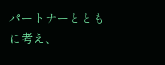パートナーとともに考え、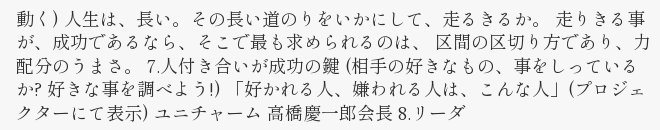動く) 人生は、長い。その長い道のりをいかにして、走るきるか。 走りきる事が、成功であるなら、そこで最も求められるのは、 区間の区切り方であり、力配分のうまさ。 7.人付き合いが成功の鍵 (相手の好きなもの、事をしっているか? 好きな事を調べよう!) 「好かれる人、嫌われる人は、こんな人」(プロジェクターにて表示) ユニチャーム 高橋慶一郎会長 8.リーダ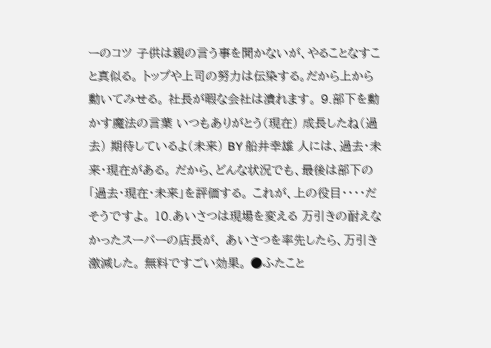ーのコツ 子供は親の言う事を聞かないが、やることなすこと真似る。 トップや上司の努力は伝染する。だから上から動いてみせる。 社長が暇な会社は潰れます。 9.部下を動かす魔法の言葉 いつもありがとう(現在) 成長したね(過去) 期待しているよ(未来) BY 船井幸雄 人には、過去・未来・現在がある。 だから、どんな状況でも、最後は部下の「過去・現在・未来」を評価する。 これが、上の役目・・・・だそうですよ。 10.あいさつは現場を変える 万引きの耐えなかったスーパーの店長が、 あいさつを率先したら、万引き激減した。 無料ですごい効果。 ●ふたこと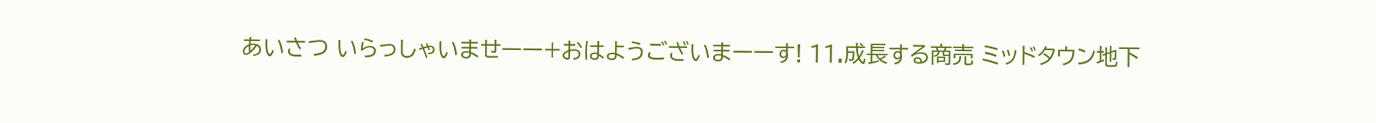あいさつ いらっしゃいませーー+おはようございまーーす! 11.成長する商売 ミッドタウン地下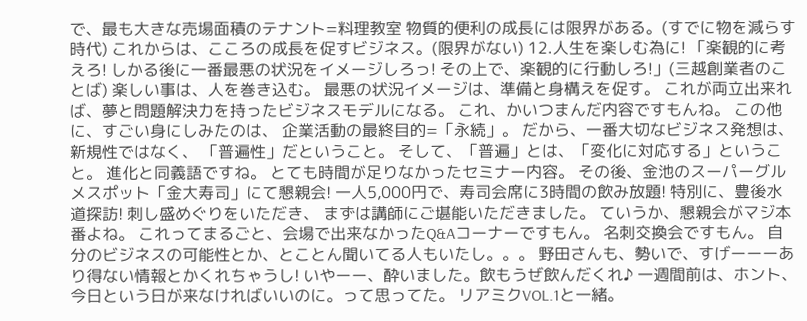で、最も大きな売場面積のテナント=料理教室 物質的便利の成長には限界がある。(すでに物を減らす時代) これからは、こころの成長を促すビジネス。(限界がない) 12.人生を楽しむ為に! 「楽観的に考えろ! しかる後に一番最悪の状況をイメージしろっ! その上で、楽観的に行動しろ!」(三越創業者のことば) 楽しい事は、人を巻き込む。 最悪の状況イメージは、準備と身構えを促す。 これが両立出来れば、夢と問題解決力を持ったビジネスモデルになる。 これ、かいつまんだ内容ですもんね。 この他に、すごい身にしみたのは、 企業活動の最終目的=「永続」。 だから、一番大切なビジネス発想は、新規性ではなく、 「普遍性」だということ。 そして、「普遍」とは、「変化に対応する」ということ。 進化と同義語ですね。 とても時間が足りなかったセミナー内容。 その後、金池のスーパーグルメスポット「金大寿司」にて懇親会! 一人5,000円で、寿司会席に3時間の飲み放題! 特別に、豊後水道探訪! 刺し盛めぐりをいただき、 まずは講師にご堪能いただきました。 ていうか、懇親会がマジ本番よね。 これってまるごと、会場で出来なかったQ&Aコーナーですもん。 名刺交換会ですもん。 自分のビジネスの可能性とか、とことん聞いてる人もいたし。。。 野田さんも、勢いで、すげーーーあり得ない情報とかくれちゃうし! いやーー、酔いました。飲もうぜ飲んだくれ♪ 一週間前は、ホント、今日という日が来なければいいのに。って思ってた。 リアミクVOL.1と一緒。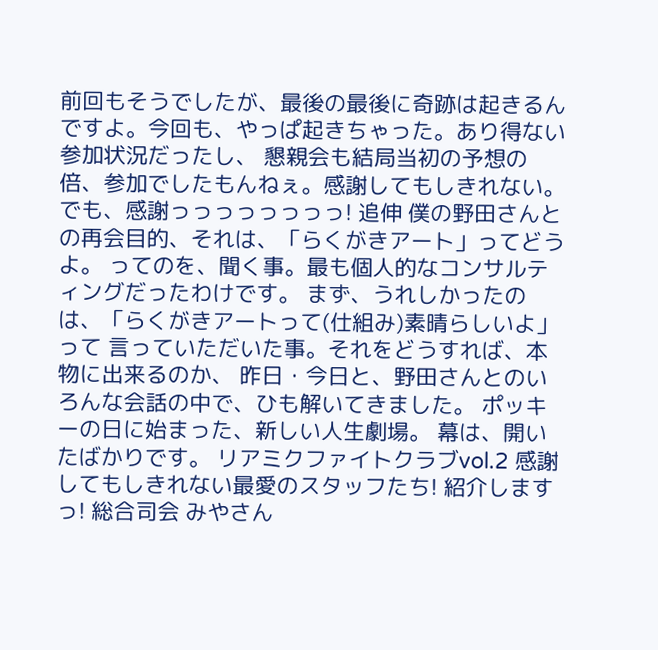前回もそうでしたが、最後の最後に奇跡は起きるん ですよ。今回も、やっぱ起きちゃった。あり得ない参加状況だったし、 懇親会も結局当初の予想の倍、参加でしたもんねぇ。感謝してもしきれない。でも、感謝っっっっっっっっ! 追伸 僕の野田さんとの再会目的、それは、「らくがきアート」ってどうよ。 ってのを、聞く事。最も個人的なコンサルティングだったわけです。 まず、うれしかったのは、「らくがきアートって(仕組み)素晴らしいよ」って 言っていただいた事。それをどうすれば、本物に出来るのか、 昨日・今日と、野田さんとのいろんな会話の中で、ひも解いてきました。 ポッキーの日に始まった、新しい人生劇場。 幕は、開いたばかりです。 リアミクファイトクラブvol.2 感謝してもしきれない最愛のスタッフたち! 紹介しますっ! 総合司会 みやさん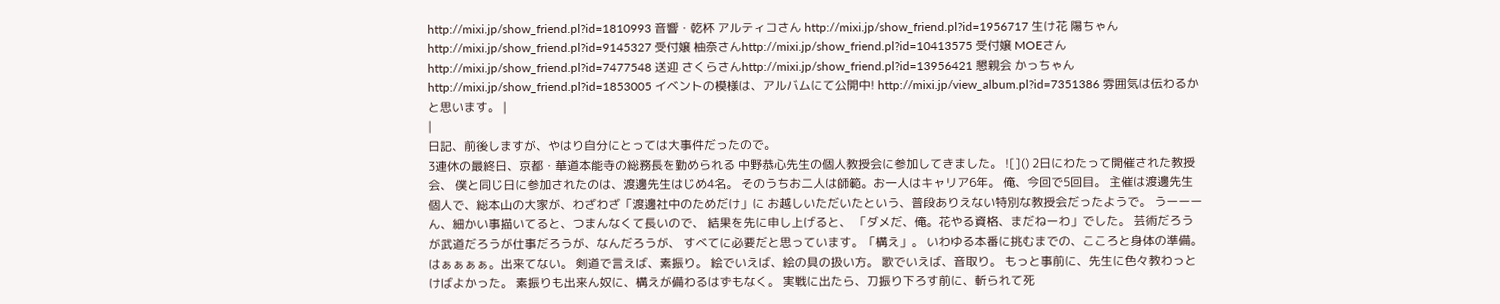http://mixi.jp/show_friend.pl?id=1810993 音響・乾杯 アルティコさん http://mixi.jp/show_friend.pl?id=1956717 生け花 陽ちゃんhttp://mixi.jp/show_friend.pl?id=9145327 受付嬢 柚奈さんhttp://mixi.jp/show_friend.pl?id=10413575 受付嬢 MOEさんhttp://mixi.jp/show_friend.pl?id=7477548 送迎 さくらさんhttp://mixi.jp/show_friend.pl?id=13956421 懇親会 かっちゃんhttp://mixi.jp/show_friend.pl?id=1853005 イベントの模様は、アルバムにて公開中! http://mixi.jp/view_album.pl?id=7351386 雰囲気は伝わるかと思います。 |
|
日記、前後しますが、やはり自分にとっては大事件だったので。
3連休の最終日、京都・華道本能寺の総務長を勤められる 中野恭心先生の個人教授会に参加してきました。 ![]() 2日にわたって開催された教授会、 僕と同じ日に参加されたのは、渡邊先生はじめ4名。 そのうちお二人は師範。お一人はキャリア6年。 俺、今回で5回目。 主催は渡邊先生個人で、総本山の大家が、わざわざ「渡邊社中のためだけ」に お越しいただいたという、普段ありえない特別な教授会だったようで。 うーーーん、細かい事描いてると、つまんなくて長いので、 結果を先に申し上げると、 「ダメだ、俺。花やる資格、まだねーわ」でした。 芸術だろうが武道だろうが仕事だろうが、なんだろうが、 すべてに必要だと思っています。「構え」。 いわゆる本番に挑むまでの、こころと身体の準備。 はぁぁぁぁ。出来てない。 剣道で言えば、素振り。 絵でいえば、絵の具の扱い方。 歌でいえば、音取り。 もっと事前に、先生に色々教わっとけばよかった。 素振りも出来ん奴に、構えが備わるはずもなく。 実戦に出たら、刀振り下ろす前に、斬られて死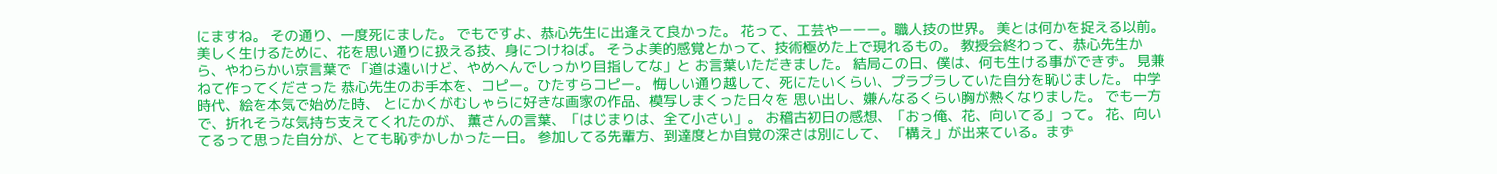にますね。 その通り、一度死にました。 でもですよ、恭心先生に出逢えて良かった。 花って、工芸やーーー。職人技の世界。 美とは何かを捉える以前。 美しく生けるために、花を思い通りに扱える技、身につけねば。 そうよ美的感覚とかって、技術極めた上で現れるもの。 教授会終わって、恭心先生から、やわらかい京言葉で 「道は遠いけど、やめへんでしっかり目指してな」と お言葉いただきました。 結局この日、僕は、何も生ける事ができず。 見兼ねて作ってくださった 恭心先生のお手本を、コピー。ひたすらコピー。 悔しい通り越して、死にたいくらい、プラプラしていた自分を恥じました。 中学時代、絵を本気で始めた時、 とにかくがむしゃらに好きな画家の作品、模写しまくった日々を 思い出し、嫌んなるくらい胸が熱くなりました。 でも一方で、折れそうな気持ち支えてくれたのが、 薫さんの言葉、「はじまりは、全て小さい」。 お稽古初日の感想、「おっ俺、花、向いてる」って。 花、向いてるって思った自分が、とても恥ずかしかった一日。 参加してる先輩方、到達度とか自覚の深さは別にして、 「構え」が出来ている。まず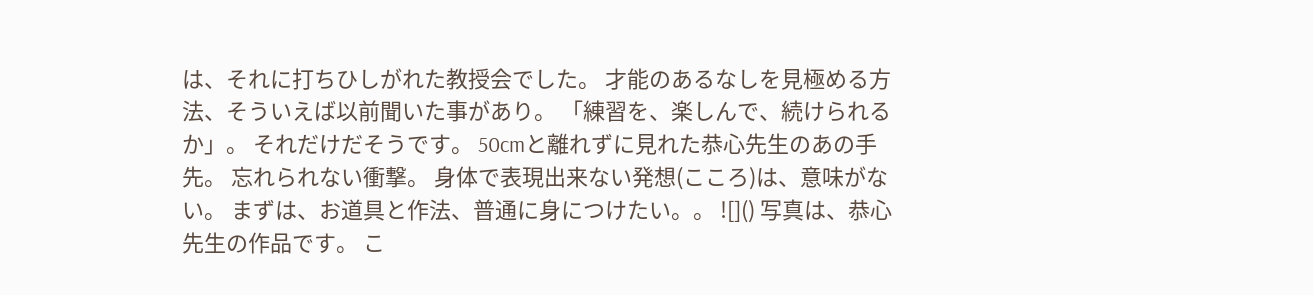は、それに打ちひしがれた教授会でした。 才能のあるなしを見極める方法、そういえば以前聞いた事があり。 「練習を、楽しんで、続けられるか」。 それだけだそうです。 50cmと離れずに見れた恭心先生のあの手先。 忘れられない衝撃。 身体で表現出来ない発想(こころ)は、意味がない。 まずは、お道具と作法、普通に身につけたい。。 ![]() 写真は、恭心先生の作品です。 こ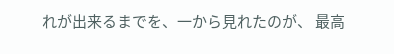れが出来るまでを、一から見れたのが、 最高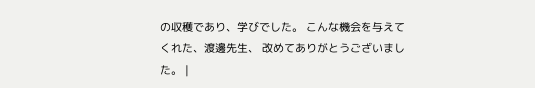の収穫であり、学びでした。 こんな機会を与えてくれた、渡邊先生、 改めてありがとうございました。 |